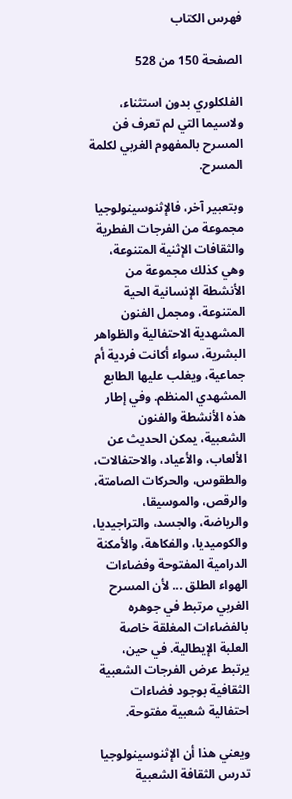فهرس الكتاب

الصفحة 150 من 528

الفلكلوري بدون استثناء، ولاسيما التي لم تعرف فن المسرح بالمفهوم الغربي لكلمة المسرح.

وبتعبير آخر، فالإثنوسينولوجيا مجموعة من الفرجات الفطرية والثقافات الإثنية المتنوعة، وهي كذلك مجموعة من الأنشطة الإنسانية الحية المتنوعة، ومجمل الفنون المشهدية الاحتفالية والظواهر البشرية، سواء أكانت فردية أم جماعية، ويغلب عليها الطابع المشهدي المنظم. وفي إطار هذه الأنشطة والفنون الشعبية، يمكن الحديث عن الألعاب، والأعياد، والاحتفالات، والطقوس، والحركات الصامتة، والرقص، والموسيقا، والرياضة، والجسد، والتراجيديا، والكوميديا، والفكاهة، والأمكنة الدرامية المفتوحة وفضاءات الهواء الطلق ... لأن المسرح الغربي مرتبط في جوهره بالفضاءات المغلقة خاصة العلبة الإيطالية. في حين، يرتبط عرض الفرجات الشعبية الثقافية بوجود فضاءات احتفالية شعبية مفتوحة.

ويعني هذا أن الإثنوسينولوجيا تدرس الثقافة الشعبية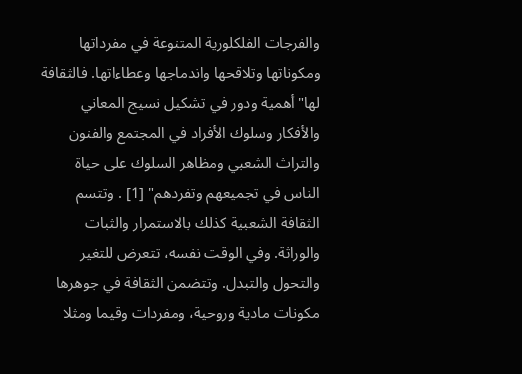والفرجات الفلكلورية المتنوعة في مفرداتها ومكوناتها وتلاقحها واندماجها وعطاءاتها. فالثقافة لها"أهمية ودور في تشكيل نسيج المعاني والأفكار وسلوك الأفراد في المجتمع والفنون والتراث الشعبي ومظاهر السلوك على حياة الناس في تجميعهم وتفردهم" [1] . وتتسم الثقافة الشعبية كذلك بالاستمرار والثبات والوراثة. وفي الوقت نفسه، تتعرض للتغير والتحول والتبدل. وتتضمن الثقافة في جوهرها مكونات مادية وروحية، ومفردات وقيما ومثلا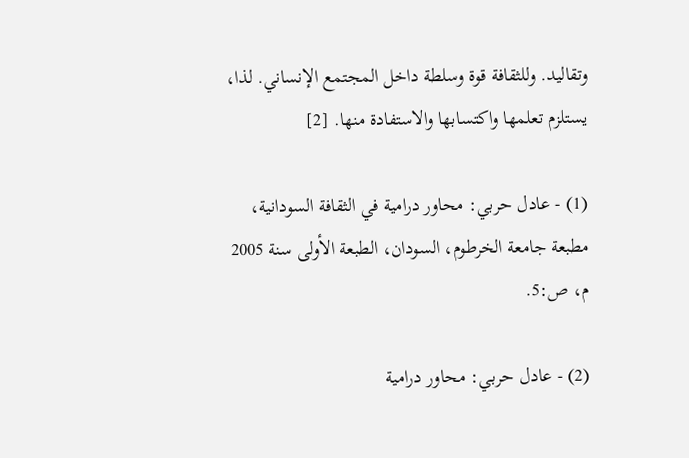وتقاليد. وللثقافة قوة وسلطة داخل المجتمع الإنساني. لذا، يستلزم تعلمها واكتسابها والاستفادة منها. [2]

(1) - عادل حربي: محاور درامية في الثقافة السودانية، مطبعة جامعة الخرطوم، السودان، الطبعة الأولى سنة 2005 م، ص:5.

(2) - عادل حربي: محاور درامية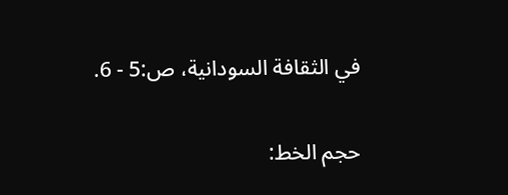في الثقافة السودانية، ص:5 - 6.

حجم الخط: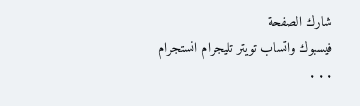شارك الصفحة
فيسبوك واتساب تويتر تليجرام انستجرام
. . .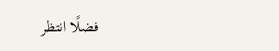فضلًا انتظر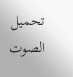تحميل الصوت